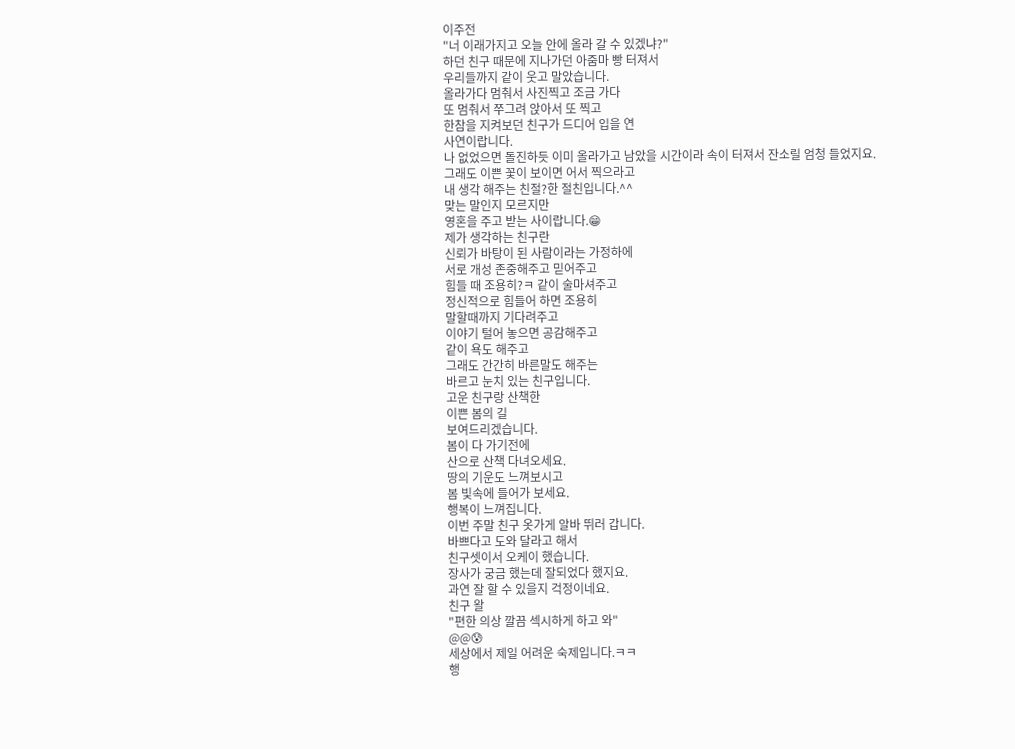이주전
"너 이래가지고 오늘 안에 올라 갈 수 있겠냐?"
하던 친구 때문에 지나가던 아줌마 빵 터져서
우리들까지 같이 웃고 말았습니다.
올라가다 멈춰서 사진찍고 조금 가다
또 멈춰서 쭈그려 앉아서 또 찍고
한참을 지켜보던 친구가 드디어 입을 연
사연이랍니다.
나 없었으면 돌진하듯 이미 올라가고 남았을 시간이라 속이 터져서 잔소릴 엄청 들었지요.
그래도 이쁜 꽃이 보이면 어서 찍으라고
내 생각 해주는 친절?한 절친입니다.^^
맞는 말인지 모르지만
영혼을 주고 받는 사이랍니다.😁
제가 생각하는 친구란
신뢰가 바탕이 된 사람이라는 가정하에
서로 개성 존중해주고 믿어주고
힘들 때 조용히?ㅋ 같이 술마셔주고
정신적으로 힘들어 하면 조용히
말할때까지 기다려주고
이야기 털어 놓으면 공감해주고
같이 욕도 해주고
그래도 간간히 바른말도 해주는
바르고 눈치 있는 친구입니다.
고운 친구랑 산책한
이쁜 봄의 길
보여드리겠습니다.
봄이 다 가기전에
산으로 산책 다녀오세요.
땅의 기운도 느껴보시고
봄 빛속에 들어가 보세요.
행복이 느껴집니다.
이번 주말 친구 옷가게 알바 뛰러 갑니다.
바쁘다고 도와 달라고 해서
친구셋이서 오케이 했습니다.
장사가 궁금 했는데 잘되었다 했지요.
과연 잘 할 수 있을지 걱정이네요.
친구 왈
"편한 의상 깔끔 섹시하게 하고 와"
@@😰
세상에서 제일 어려운 숙제입니다.ㅋㅋ
행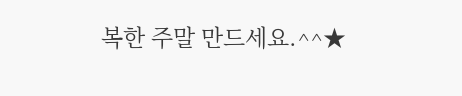복한 주말 만드세요.^^★